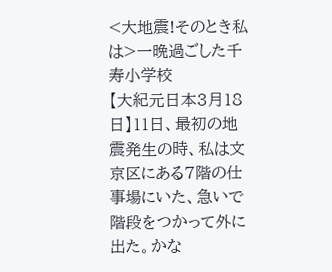<大地震!そのとき私は>一晩過ごした千寿小学校
【大紀元日本3月18日】11日、最初の地震発生の時、私は文京区にある7階の仕事場にいた、急いで階段をつかって外に出た。かな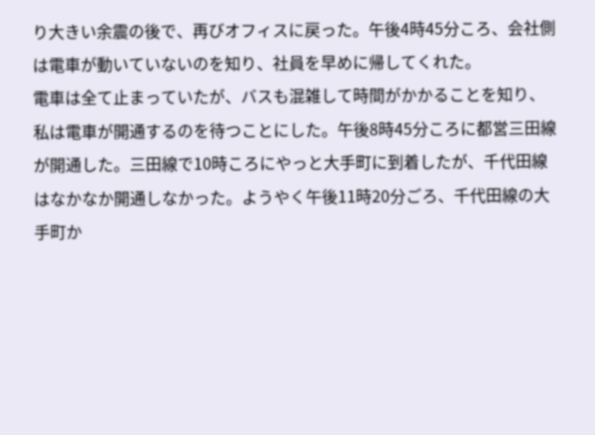り大きい余震の後で、再びオフィスに戻った。午後4時45分ころ、会社側は電車が動いていないのを知り、社員を早めに帰してくれた。
電車は全て止まっていたが、バスも混雑して時間がかかることを知り、私は電車が開通するのを待つことにした。午後8時45分ころに都営三田線が開通した。三田線で10時ころにやっと大手町に到着したが、千代田線はなかなか開通しなかった。ようやく午後11時20分ごろ、千代田線の大手町か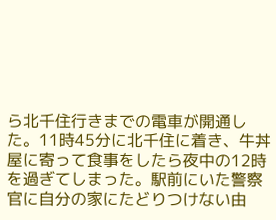ら北千住行きまでの電車が開通した。11時45分に北千住に着き、牛丼屋に寄って食事をしたら夜中の12時を過ぎてしまった。駅前にいた警察官に自分の家にたどりつけない由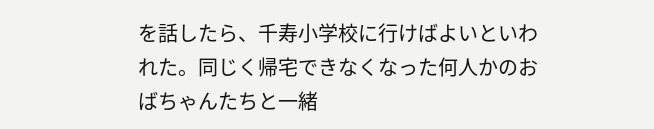を話したら、千寿小学校に行けばよいといわれた。同じく帰宅できなくなった何人かのおばちゃんたちと一緒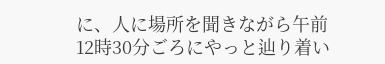に、人に場所を聞きながら午前12時30分ごろにやっと辿り着い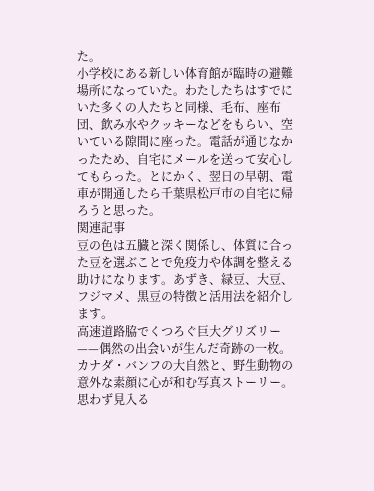た。
小学校にある新しい体育館が臨時の避難場所になっていた。わたしたちはすでにいた多くの人たちと同様、毛布、座布団、飲み水やクッキーなどをもらい、空いている隙間に座った。電話が通じなかったため、自宅にメールを送って安心してもらった。とにかく、翌日の早朝、電車が開通したら千葉県松戸市の自宅に帰ろうと思った。
関連記事
豆の色は五臓と深く関係し、体質に合った豆を選ぶことで免疫力や体調を整える助けになります。あずき、緑豆、大豆、フジマメ、黒豆の特徴と活用法を紹介します。
高速道路脇でくつろぐ巨大グリズリー——偶然の出会いが生んだ奇跡の一枚。カナダ・バンフの大自然と、野生動物の意外な素顔に心が和む写真ストーリー。思わず見入る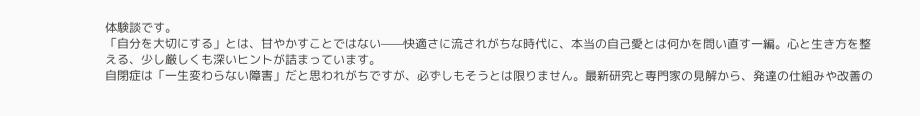体験談です。
「自分を大切にする」とは、甘やかすことではない——快適さに流されがちな時代に、本当の自己愛とは何かを問い直す一編。心と生き方を整える、少し厳しくも深いヒントが詰まっています。
自閉症は「一生変わらない障害」だと思われがちですが、必ずしもそうとは限りません。最新研究と専門家の見解から、発達の仕組みや改善の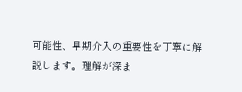可能性、早期介入の重要性を丁寧に解説します。理解が深ま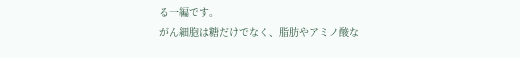る一編です。
がん細胞は糖だけでなく、脂肪やアミノ酸な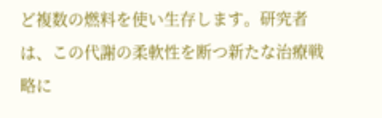ど複数の燃料を使い生存します。研究者は、この代謝の柔軟性を断つ新たな治療戦略に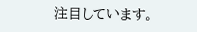注目しています。